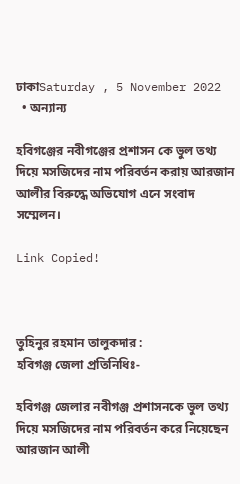ঢাকাSaturday , 5 November 2022
  • অন্যান্য

হবিগঞ্জের নবীগঞ্জের প্রশাসন কে ভুল তথ্য দিয়ে মসজিদের নাম পরিবর্তন করায় আরজান আলীর বিরুদ্ধে অভিযোগ এনে সংবাদ সম্মেলন।

Link Copied!



তুহিনুর রহমান তালুকদার :
হবিগঞ্জ জেলা প্রতিনিধিঃ-

হবিগঞ্জ জেলার নবীগঞ্জ প্রশাসনকে ভুল তথ্য দিয়ে মসজিদের নাম পরিবর্তন করে নিয়েছেন আরজান আলী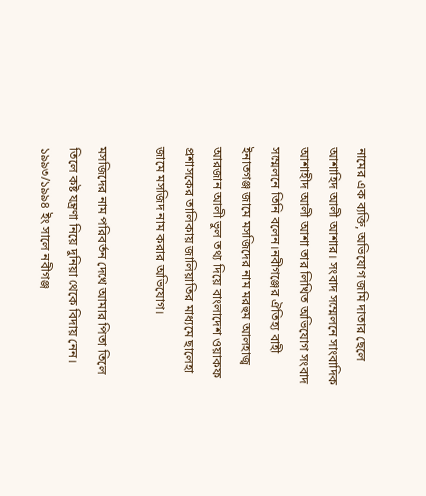নামের এক ব্যক্তি, অভিযোগ জমি দাতার ছেলে আশাহিদ আলী আশার। সংবাদ সম্মেলনে সাংবাদিক আশাহীদ আলী আশা তার লিখিত অভিযোগ সংবাদ সম্মেলনে তিনি বলেন।নবীগঞ্জের ঐতিহ্য বাহী ইনাতগঞ্জ জামে মসজিদের নাম মরহুম আলহাজ্ব আরজান আলী ভুল তথ্য দিয়ে বাংলাদেশ ওয়াকফ প্রশাসকের তালিকায় জালিয়াতির মাধ্যমে ছালেহা জামে মসজিদ নাম করার অভিযোগ।

মসজিদের নাম পরিবর্তন দেখে আমার পিতা তিলে তিলে কষ্ট যন্ত্রণা নিয়ে দুনিয়া থেকে বিদায় নেন।
১৯৯৩/১৯৯৪ ইং সালে নবীগঞ্জ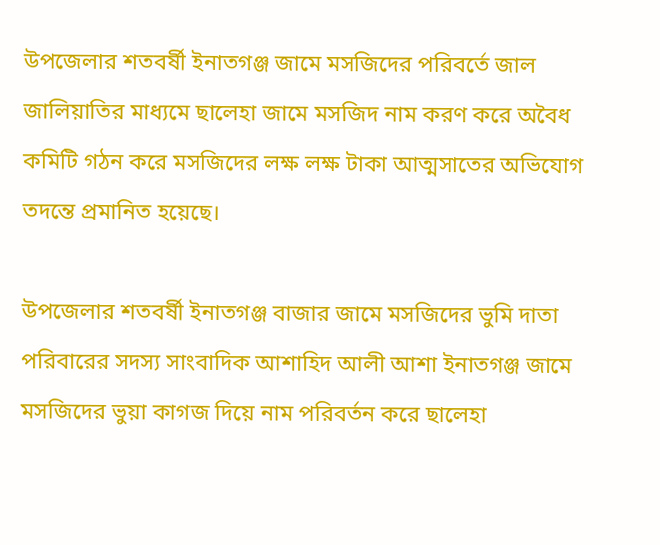উপজেলার শতবর্ষী ইনাতগঞ্জ জামে মসজিদের পরিবর্তে জাল জালিয়াতির মাধ্যমে ছালেহা জামে মসজিদ নাম করণ করে অবৈধ কমিটি গঠন করে মসজিদের লক্ষ লক্ষ টাকা আত্মসাতের অভিযোগ তদন্তে প্রমানিত হয়েছে।

উপজেলার শতবর্ষী ইনাতগঞ্জ বাজার জামে মসজিদের ভুমি দাতা পরিবারের সদস্য সাংবাদিক আশাহিদ আলী আশা ইনাতগঞ্জ জামে মসজিদের ভুয়া কাগজ দিয়ে নাম পরিবর্তন করে ছালেহা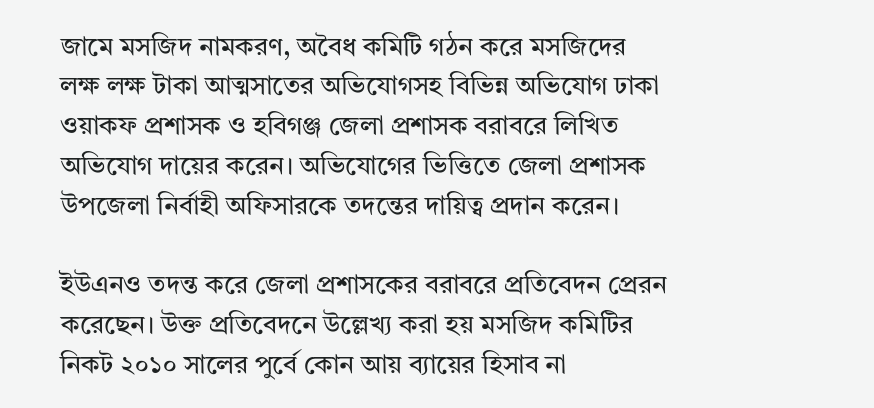জামে মসজিদ নামকরণ, অবৈধ কমিটি গঠন করে মসজিদের লক্ষ লক্ষ টাকা আত্মসাতের অভিযোগসহ বিভিন্ন অভিযোগ ঢাকা ওয়াকফ প্রশাসক ও হবিগঞ্জ জেলা প্রশাসক বরাবরে লিখিত অভিযোগ দায়ের করেন। অভিযোগের ভিত্তিতে জেলা প্রশাসক উপজেলা নির্বাহী অফিসারকে তদন্তের দায়িত্ব প্রদান করেন।

ইউএনও তদন্ত করে জেলা প্রশাসকের বরাবরে প্রতিবেদন প্রেরন করেছেন। উক্ত প্রতিবেদনে উল্লেখ্য করা হয় মসজিদ কমিটির নিকট ২০১০ সালের পুর্বে কোন আয় ব্যায়ের হিসাব না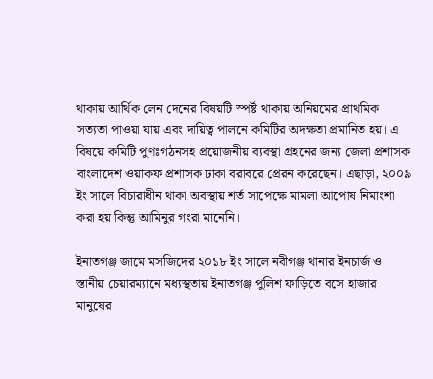থাকায় আর্থিক লেন দেনের বিষয়টি স্পর্ষ্ট থাকায় অনিয়মের প্রাথমিক সত্যতা পাওয়া যায় এবং দায়িত্ব পালনে কমিটির অদক্ষতা প্রমানিত হয়। এ বিষয়ে কমিটি পুণঃগঠনসহ প্রয়োজনীয় ব্যবস্থা গ্রহনের জন্য জেলা প্রশাসক বাংলাদেশ ওয়াকফ প্রশাসক ঢাকা বরাবরে প্রেরন করেছেন। এছাড়া, ২০০৯ ইং সালে বিচারাধীন থাকা অবস্থায় শর্ত সাপেক্ষে মামলা আপোষ নিমাংশা করা হয় কিন্তু আমিনুর গংরা মানেনি।

ইনাতগঞ্জ জামে মসজিদের ২০১৮ ইং সালে নবীগঞ্জ থানার ইনচার্জ ও স্তানীয় চেয়ারম্যানে মধ্যস্থতায় ইনাতগঞ্জ পুলিশ ফাড়িতে বসে হাজার মানুষের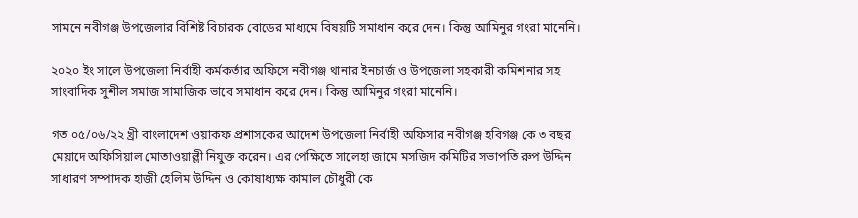সামনে নবীগঞ্জ উপজেলার বিশিষ্ট বিচারক বোডের মাধ্যমে বিষয়টি সমাধান করে দেন। কিন্তু আমিনুর গংরা মানেনি।

২০২০ ইং সালে উপজেলা নির্বাহী কর্মকর্তার অফিসে নবীগঞ্জ থানার ইনচার্জ ও উপজেলা সহকারী কমিশনার সহ সাংবাদিক সুশীল সমাজ সামাজিক ভাবে সমাধান করে দেন। কিন্তু আমিনুর গংরা মানেনি।

গত ০৫/০৬/২২ খ্রী বাংলাদেশ ওয়াকফ প্রশাসকের আদেশ উপজেলা নির্বাহী অফিসার নবীগঞ্জ হবিগঞ্জ কে ৩ বছর মেয়াদে অফিসিয়াল মোতাওয়াল্লী নিযুক্ত করেন। এর পেক্ষিতে সালেহা জামে মসজিদ কমিটির সভাপতি রুপ উদ্দিন সাধারণ সম্পাদক হাজী হেলিম উদ্দিন ও কোষাধ্যক্ষ কামাল চৌধুরী কে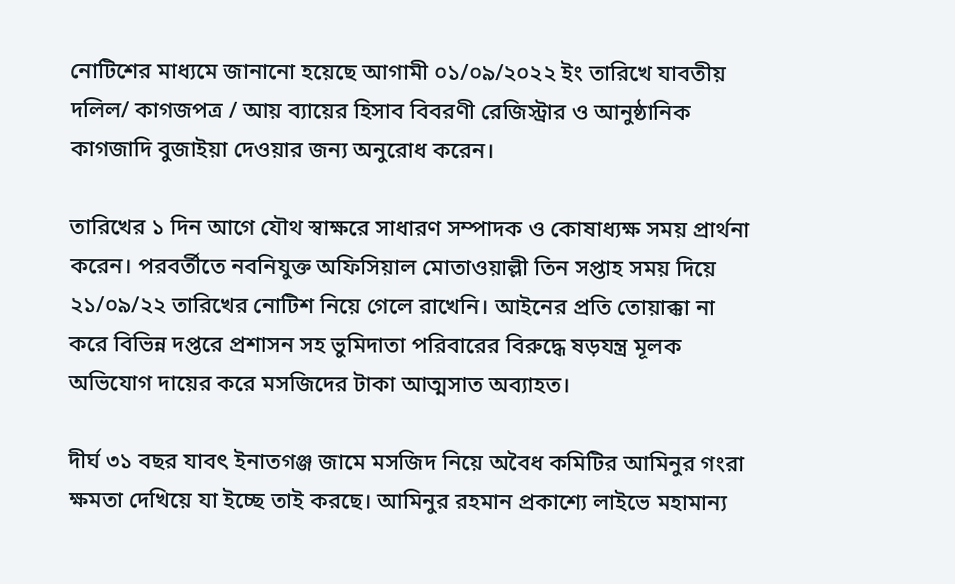নোটিশের মাধ্যমে জানানো হয়েছে আগামী ০১/০৯/২০২২ ইং তারিখে যাবতীয় দলিল/ কাগজপত্র / আয় ব্যায়ের হিসাব বিবরণী রেজিস্ট্রার ও আনুষ্ঠানিক কাগজাদি বুজাইয়া দেওয়ার জন্য অনুরোধ করেন।

তারিখের ১ দিন আগে যৌথ স্বাক্ষরে সাধারণ সম্পাদক ও কোষাধ্যক্ষ সময় প্রার্থনা করেন। পরবর্তীতে নবনিযুক্ত অফিসিয়াল মোতাওয়াল্লী তিন সপ্তাহ সময় দিয়ে ২১/০৯/২২ তারিখের নোটিশ নিয়ে গেলে রাখেনি। আইনের প্রতি তোয়াক্কা না করে বিভিন্ন দপ্তরে প্রশাসন সহ ভুমিদাতা পরিবারের বিরুদ্ধে ষড়যন্ত্র মূলক অভিযোগ দায়ের করে মসজিদের টাকা আত্মসাত অব্যাহত।

দীর্ঘ ৩১ বছর যাবৎ ইনাতগঞ্জ জামে মসজিদ নিয়ে অবৈধ কমিটির আমিনুর গংরা ক্ষমতা দেখিয়ে যা ইচ্ছে তাই করছে। আমিনুর রহমান প্রকাশ্যে লাইভে মহামান্য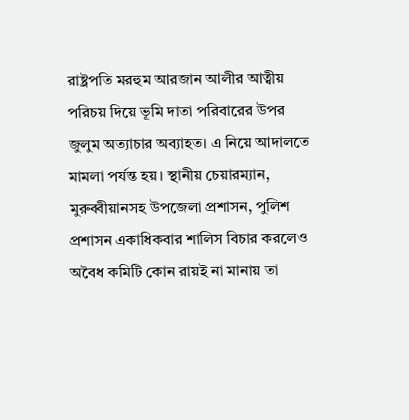রাষ্ট্রপতি মরহুম আরজান আলীর আত্বীয় পরিচয় দিয়ে ভূমি দাতা পরিবারের উপর জুলুম অত্যাচার অব্যাহত। এ নিয়ে আদালতে মামলা পর্যন্ত হয়। স্থানীয় চেয়ারম্যান, মুরুব্বীয়ানসহ উপজেলা প্রশাসন, পুলিশ প্রশাসন একাধিকবার শালিস বিচার করলেও অবৈধ কমিটি কোন রায়ই না মানায় তা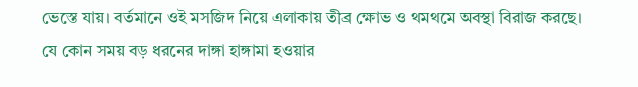ভেস্তে যায়। বর্তমানে ওই মসজিদ নিয়ে এলাকায় তীব্র ক্ষোভ ও থমথমে অবস্থা বিরাজ করছে। যে কোন সময় বড় ধরনের দাঙ্গা হাঙ্গামা হওয়ার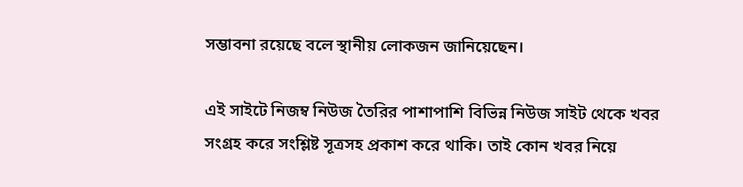সম্ভাবনা রয়েছে বলে স্থানীয় লোকজন জানিয়েছেন।

এই সাইটে নিজম্ব নিউজ তৈরির পাশাপাশি বিভিন্ন নিউজ সাইট থেকে খবর সংগ্রহ করে সংশ্লিষ্ট সূত্রসহ প্রকাশ করে থাকি। তাই কোন খবর নিয়ে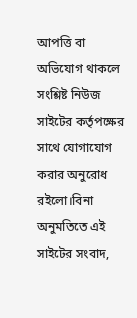আপত্তি বা অভিযোগ থাকলে সংশ্লিষ্ট নিউজ সাইটের কর্তৃপক্ষের সাথে যোগাযোগ করার অনুরোধ রইলো।বিনা অনুমতিতে এই সাইটের সংবাদ,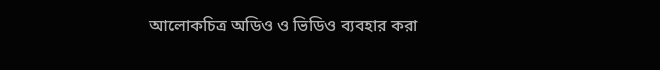আলোকচিত্র অডিও ও ভিডিও ব্যবহার করা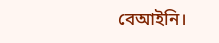বেআইনি।